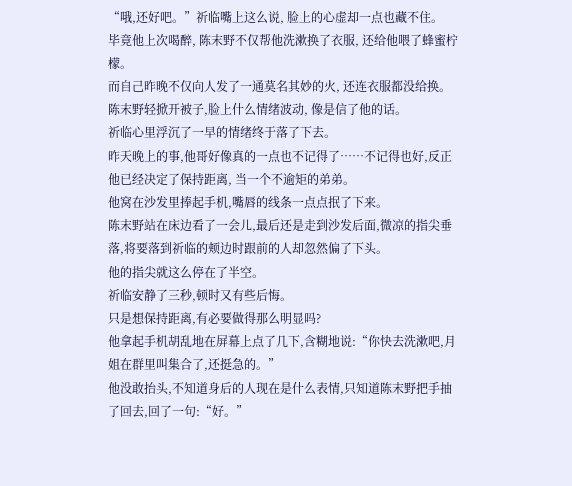“哦,还好吧。”祈临嘴上这么说, 脸上的心虚却一点也藏不住。
毕竟他上次喝醉, 陈末野不仅帮他洗漱换了衣服, 还给他喂了蜂蜜柠檬。
而自己昨晚不仅向人发了一通莫名其妙的火, 还连衣服都没给换。
陈末野轻掀开被子,脸上什么情绪波动, 像是信了他的话。
祈临心里浮沉了一早的情绪终于落了下去。
昨天晚上的事,他哥好像真的一点也不记得了……不记得也好,反正他已经决定了保持距离, 当一个不逾矩的弟弟。
他窝在沙发里捧起手机,嘴唇的线条一点点抿了下来。
陈末野站在床边看了一会儿,最后还是走到沙发后面,微凉的指尖垂落,将要落到祈临的颊边时跟前的人却忽然偏了下头。
他的指尖就这么停在了半空。
祈临安静了三秒,顿时又有些后悔。
只是想保持距离,有必要做得那么明显吗?
他拿起手机胡乱地在屏幕上点了几下,含糊地说:“你快去洗漱吧,月姐在群里叫集合了,还挺急的。”
他没敢抬头,不知道身后的人现在是什么表情,只知道陈末野把手抽了回去,回了一句:“好。”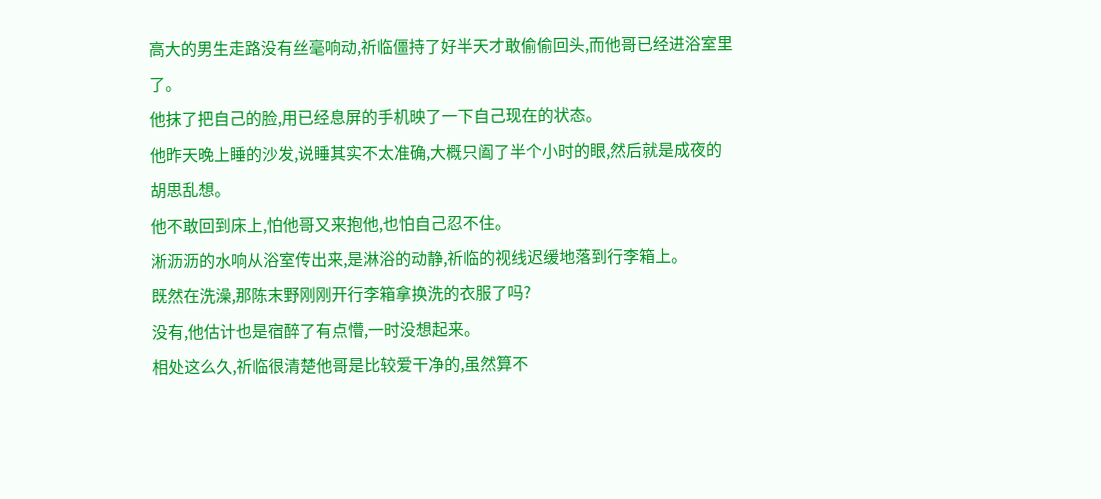高大的男生走路没有丝毫响动,祈临僵持了好半天才敢偷偷回头,而他哥已经进浴室里了。
他抹了把自己的脸,用已经息屏的手机映了一下自己现在的状态。
他昨天晚上睡的沙发,说睡其实不太准确,大概只阖了半个小时的眼,然后就是成夜的胡思乱想。
他不敢回到床上,怕他哥又来抱他,也怕自己忍不住。
淅沥沥的水响从浴室传出来,是淋浴的动静,祈临的视线迟缓地落到行李箱上。
既然在洗澡,那陈末野刚刚开行李箱拿换洗的衣服了吗?
没有,他估计也是宿醉了有点懵,一时没想起来。
相处这么久,祈临很清楚他哥是比较爱干净的,虽然算不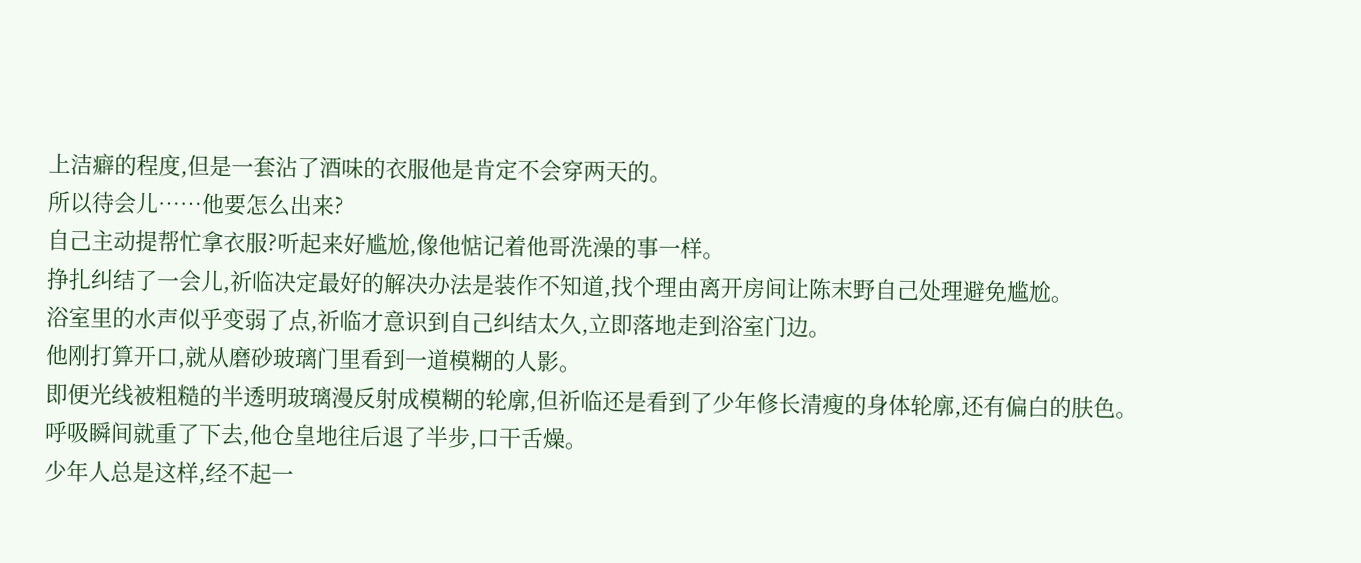上洁癖的程度,但是一套沾了酒味的衣服他是肯定不会穿两天的。
所以待会儿……他要怎么出来?
自己主动提帮忙拿衣服?听起来好尴尬,像他惦记着他哥洗澡的事一样。
挣扎纠结了一会儿,祈临决定最好的解决办法是装作不知道,找个理由离开房间让陈末野自己处理避免尴尬。
浴室里的水声似乎变弱了点,祈临才意识到自己纠结太久,立即落地走到浴室门边。
他刚打算开口,就从磨砂玻璃门里看到一道模糊的人影。
即便光线被粗糙的半透明玻璃漫反射成模糊的轮廓,但祈临还是看到了少年修长清瘦的身体轮廓,还有偏白的肤色。
呼吸瞬间就重了下去,他仓皇地往后退了半步,口干舌燥。
少年人总是这样,经不起一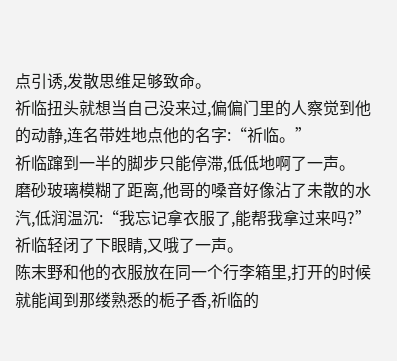点引诱,发散思维足够致命。
祈临扭头就想当自己没来过,偏偏门里的人察觉到他的动静,连名带姓地点他的名字:“祈临。”
祈临蹿到一半的脚步只能停滞,低低地啊了一声。
磨砂玻璃模糊了距离,他哥的嗓音好像沾了未散的水汽,低润温沉:“我忘记拿衣服了,能帮我拿过来吗?”
祈临轻闭了下眼睛,又哦了一声。
陈末野和他的衣服放在同一个行李箱里,打开的时候就能闻到那缕熟悉的栀子香,祈临的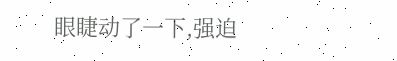眼睫动了一下,强迫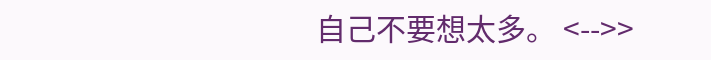自己不要想太多。 <-->>